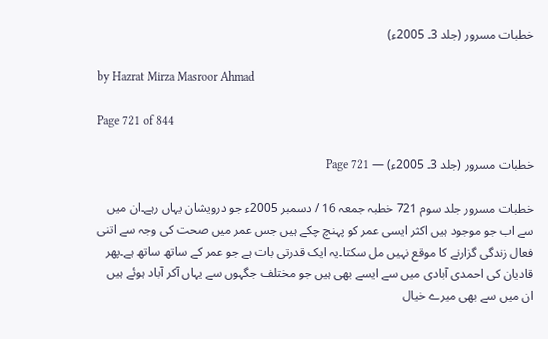خطبات مسرور (جلد 3۔ 2005ء)

by Hazrat Mirza Masroor Ahmad

Page 721 of 844

خطبات مسرور (جلد 3۔ 2005ء) — Page 721

خطبات مسرور جلد سوم 721 خطبہ جمعہ 16 / دسمبر 2005ء جو درویشان یہاں رہے۔ان میں سے اب جو موجود ہیں اکثر ایسی عمر کو پہنچ چکے ہیں جس عمر میں صحت کی وجہ سے اتنی فعال زندگی گزارنے کا موقع نہیں مل سکتا۔یہ ایک قدرتی بات ہے جو عمر کے ساتھ ساتھ ہے۔پھر قادیان کی احمدی آبادی میں سے ایسے بھی ہیں جو مختلف جگہوں سے یہاں آکر آباد ہوئے ہیں ان میں سے بھی میرے خیال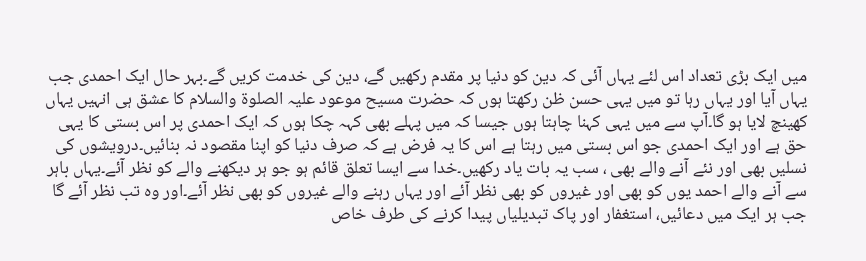میں ایک بڑی تعداد اس لئے یہاں آئی کہ دین کو دنیا پر مقدم رکھیں گے، دین کی خدمت کریں گے۔بہر حال ایک احمدی جب یہاں آیا اور یہاں رہا تو میں یہی حسن ظن رکھتا ہوں کہ حضرت مسیح موعود علیہ الصلوۃ والسلام کا عشق ہی انہیں یہاں کھینچ لایا ہو گا۔آپ سے میں یہی کہنا چاہتا ہوں جیسا کہ میں پہلے بھی کہہ چکا ہوں کہ ایک احمدی پر اس بستی کا یہی حق ہے اور ایک احمدی جو اس بستی میں رہتا ہے اس کا یہ فرض ہے کہ صرف دنیا کو اپنا مقصود نہ بنائیں۔درویشوں کی نسلیں بھی اور نئے آنے والے بھی ، سب یہ بات یاد رکھیں۔خدا سے ایسا تعلق قائم ہو جو ہر دیکھنے والے کو نظر آئے۔یہاں باہر سے آنے والے احمد یوں کو بھی اور غیروں کو بھی نظر آئے اور یہاں رہنے والے غیروں کو بھی نظر آئے۔اور وہ تب نظر آئے گا جب ہر ایک میں دعائیں، استغفار اور پاک تبدیلیاں پیدا کرنے کی طرف خاص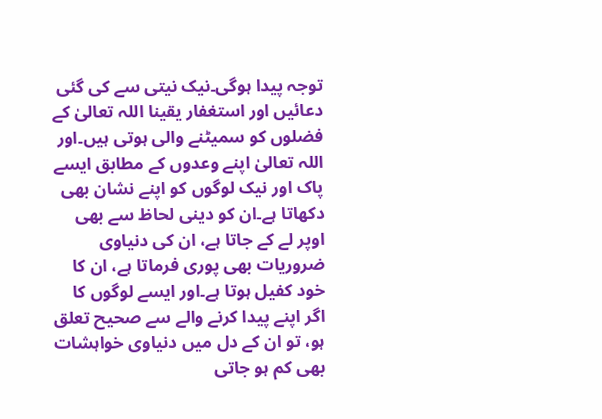توجہ پیدا ہوگی۔نیک نیتی سے کی گئی دعائیں اور استغفار یقینا اللہ تعالیٰ کے فضلوں کو سمیٹنے والی ہوتی ہیں۔اور اللہ تعالیٰ اپنے وعدوں کے مطابق ایسے پاک اور نیک لوگوں کو اپنے نشان بھی دکھاتا ہے۔ان کو دینی لحاظ سے بھی اوپر لے کے جاتا ہے، ان کی دنیاوی ضروریات بھی پوری فرماتا ہے، ان کا خود کفیل ہوتا ہے۔اور ایسے لوگوں کا اگر اپنے پیدا کرنے والے سے صحیح تعلق ہو، تو ان کے دل میں دنیاوی خواہشات بھی کم ہو جاتی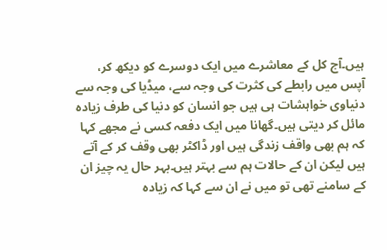ہیں۔آج کل کے معاشرے میں ایک دوسرے کو دیکھ کر، آپس میں رابطے کی کثرت کی وجہ سے، میڈیا کی وجہ سے دنیاوی خواہشات ہی ہیں جو انسان کو دنیا کی طرف زیادہ مائل کر دیتی ہیں۔گھانا میں ایک دفعہ کسی نے مجھے کہا کہ ہم بھی واقف زندگی ہیں اور ڈاکٹر بھی وقف کر کے آتے ہیں لیکن ان کے حالات ہم سے بہتر ہیں۔بہر حال یہ چیز ان کے سامنے تھی تو میں نے ان سے کہا کہ زیادہ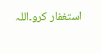استغفار کرو۔اللہ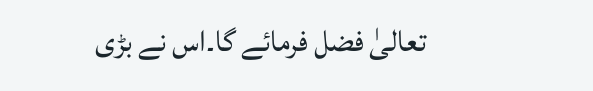تعالیٰ فضل فرمائے گا۔اس نے بڑی